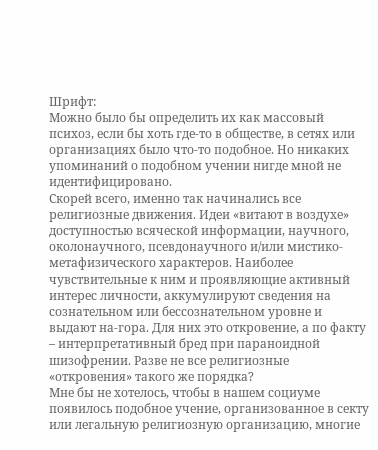Шрифт:
Можно было бы определить их как массовый психоз, если бы хоть где-то в обществе, в сетях или организациях было что-то подобное. Но никаких упоминаний о подобном учении нигде мной не идентифицировано.
Скорей всего, именно так начинались все религиозные движения. Идеи «витают в воздухе» доступностью всяческой информации, научного, околонаучного, псевдонаучного и/или мистико-метафизического характеров. Наиболее чувствительные к ним и проявляющие активный интерес личности, аккумулируют сведения на сознательном или бессознательном уровне и выдают на-гора. Для них это откровение, а по факту – интерпретативный бред при параноидной шизофрении. Разве не все религиозные «откровения» такого же порядка?
Мне бы не хотелось, чтобы в нашем социуме появилось подобное учение, организованное в секту или легальную религиозную организацию, многие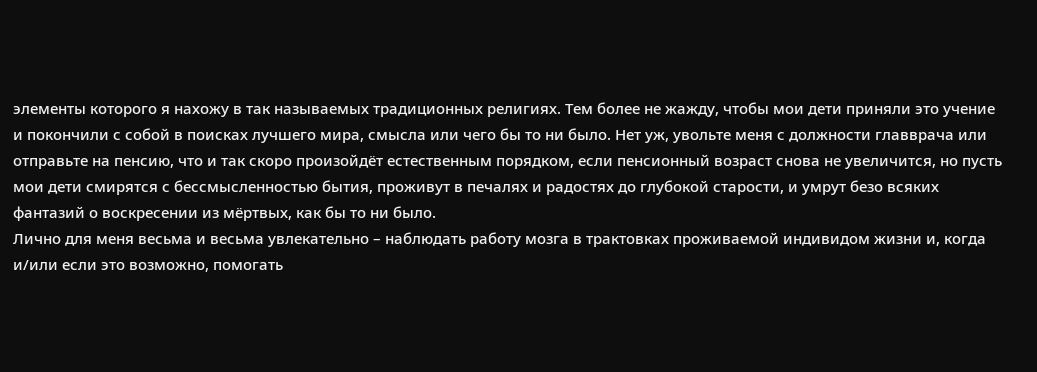элементы которого я нахожу в так называемых традиционных религиях. Тем более не жажду, чтобы мои дети приняли это учение и покончили с собой в поисках лучшего мира, смысла или чего бы то ни было. Нет уж, увольте меня с должности главврача или отправьте на пенсию, что и так скоро произойдёт естественным порядком, если пенсионный возраст снова не увеличится, но пусть мои дети смирятся с бессмысленностью бытия, проживут в печалях и радостях до глубокой старости, и умрут безо всяких фантазий о воскресении из мёртвых, как бы то ни было.
Лично для меня весьма и весьма увлекательно – наблюдать работу мозга в трактовках проживаемой индивидом жизни и, когда и/или если это возможно, помогать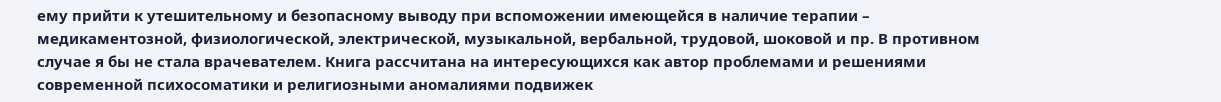ему прийти к утешительному и безопасному выводу при вспоможении имеющейся в наличие терапии – медикаментозной, физиологической, электрической, музыкальной, вербальной, трудовой, шоковой и пр. В противном случае я бы не стала врачевателем. Книга рассчитана на интересующихся как автор проблемами и решениями современной психосоматики и религиозными аномалиями подвижек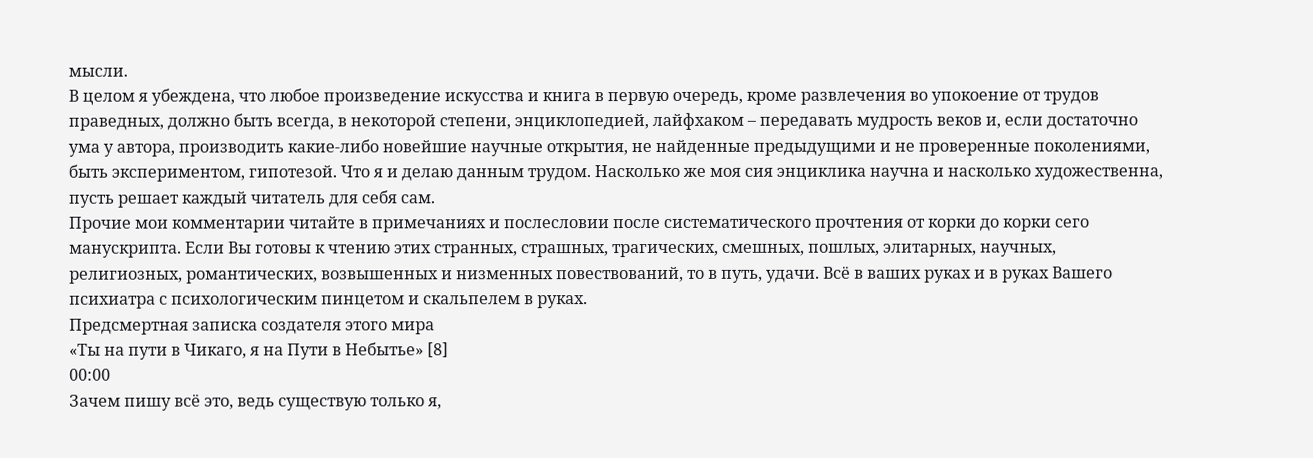мысли.
В целом я убеждена, что любое произведение искусства и книга в первую очередь, кроме развлечения во упокоение от трудов праведных, должно быть всегда, в некоторой степени, энциклопедией, лайфхаком – передавать мудрость веков и, если достаточно ума у автора, производить какие-либо новейшие научные открытия, не найденные предыдущими и не проверенные поколениями, быть экспериментом, гипотезой. Что я и делаю данным трудом. Насколько же моя сия энциклика научна и насколько художественна, пусть решает каждый читатель для себя сам.
Прочие мои комментарии читайте в примечаниях и послесловии после систематического прочтения от корки до корки сего манускрипта. Если Вы готовы к чтению этих странных, страшных, трагических, смешных, пошлых, элитарных, научных, религиозных, романтических, возвышенных и низменных повествований, то в путь, удачи. Всё в ваших руках и в руках Вашего психиатра с психологическим пинцетом и скальпелем в руках.
Предсмертная записка создателя этого мира
«Ты на пути в Чикаго, я на Пути в Небытье» [8]
00:00
Зачем пишу всё это, ведь существую только я,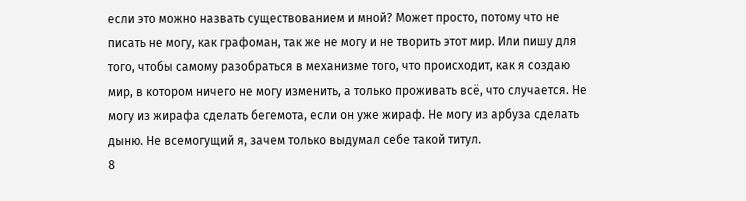если это можно назвать существованием и мной? Может просто, потому что не писать не могу, как графоман, так же не могу и не творить этот мир. Или пишу для того, чтобы самому разобраться в механизме того, что происходит, как я создаю мир, в котором ничего не могу изменить, а только проживать всё, что случается. Не могу из жирафа сделать бегемота, если он уже жираф. Не могу из арбуза сделать дыню. Не всемогущий я, зачем только выдумал себе такой титул.
8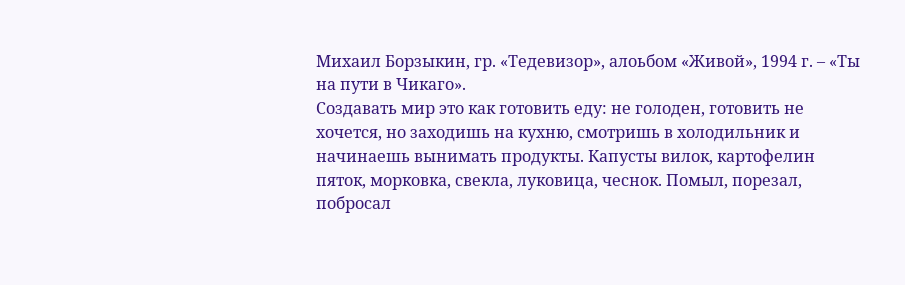Михаил Борзыкин, гр. «Тедевизор», алоьбом «Живой», 1994 г. – «Ты на пути в Чикаго».
Создавать мир это как готовить еду: не голоден, готовить не хочется, но заходишь на кухню, смотришь в холодильник и начинаешь вынимать продукты. Капусты вилок, картофелин пяток, морковка, свекла, луковица, чеснок. Помыл, порезал, побросал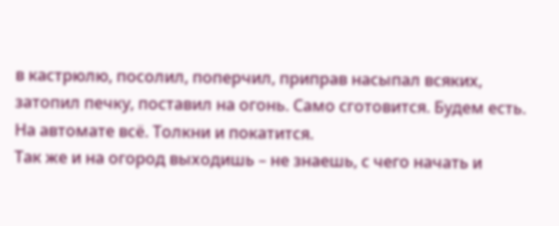в кастрюлю, посолил, поперчил, приправ насыпал всяких, затопил печку, поставил на огонь. Само сготовится. Будем есть. На автомате всё. Толкни и покатится.
Так же и на огород выходишь – не знаешь, с чего начать и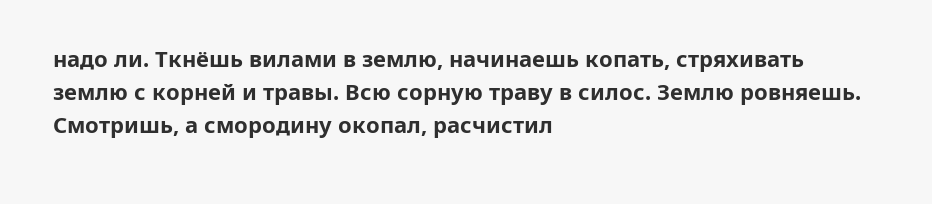надо ли. Ткнёшь вилами в землю, начинаешь копать, стряхивать землю с корней и травы. Всю сорную траву в силос. Землю ровняешь. Смотришь, а смородину окопал, расчистил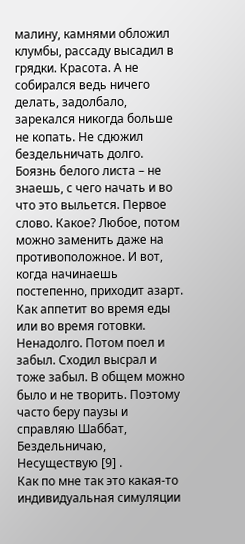малину, камнями обложил клумбы, рассаду высадил в грядки. Красота. А не собирался ведь ничего делать, задолбало, зарекался никогда больше не копать. Не сдюжил бездельничать долго.
Боязнь белого листа – не знаешь, с чего начать и во что это выльется. Первое слово. Какое? Любое, потом можно заменить даже на противоположное. И вот, когда начинаешь постепенно, приходит азарт. Как аппетит во время еды или во время готовки. Ненадолго. Потом поел и забыл. Сходил высрал и тоже забыл. В общем можно было и не творить. Поэтому часто беру паузы и справляю Шаббат, Бездельничаю, Несуществую [9] .
Как по мне так это какая-то индивидуальная симуляции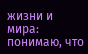жизни и мира: понимаю, что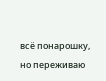всё понарошку, но переживаю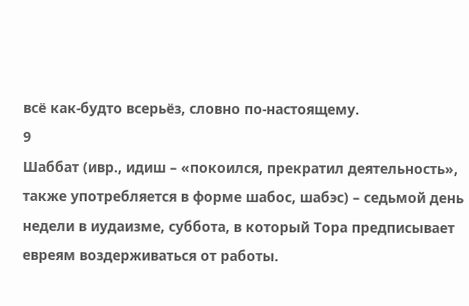всё как-будто всерьёз, словно по-настоящему.
9
Шаббат (ивр., идиш – «покоился, прекратил деятельность», также употребляется в форме шабос, шабэс) – седьмой день недели в иудаизме, суббота, в который Тора предписывает евреям воздерживаться от работы.